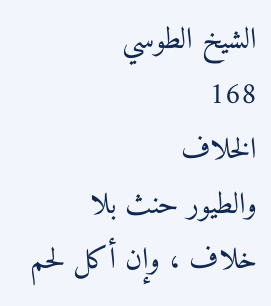الشيخ الطوسي
168
الخلاف
والطيور حنث بلا خلاف ، وإن أكل لحم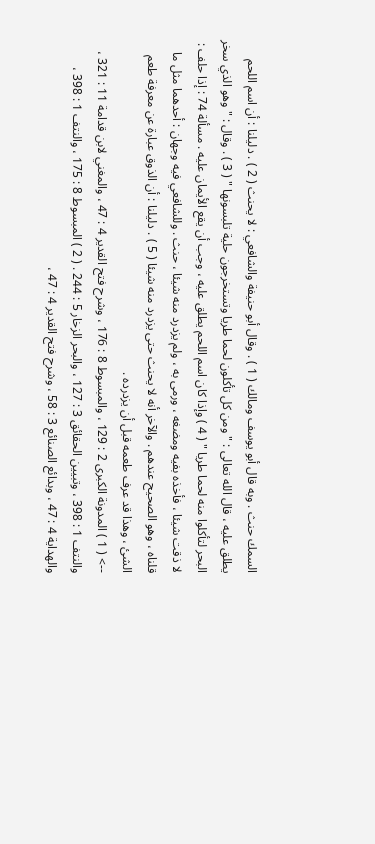السمك حنث . وبه قال أبو يوسف ومالك ( 1 ) . وقال أبو حنيفة والشافعي : لا يحنث ( 2 ) . دليلنا : أن اسم اللحم يطلق عليه ، قال الله تعالى : " ومن كل تأكلون لحما طريا وتستخرجون حلية تلبسونها " ( 3 ) . وقال : " وهو الذي سخر البحر لتأكلوا منه لحما طريا " ( 4 ) وإذا كان اسم اللحم يطلق عليه ، وجب أن يقع الأيمان عليه . مسألة 74 : إذا حلف : لا ذقت شيئا ، فأخذه بفيه ومضغه ، ورمى به ، ولم يزدرد منه شيئا ، حنث . وللشافعي فيه وجهان : أحدهما مثل ما قلناه ، وهو الصحيح عندهم . والآخر أنه لا يحنث حتى يزدرد منه شيئا ( 5 ) . دليلنا : أن الذوق عبارة عن معرفة طعم الشئ ، وهذا قد عرف طعمه قبل أن يزدرده .
--> ( 1 ) المدونة الكبرى 2 : 129 ، والمبسوط 8 : 176 ، وشرح فتح القدير 4 : 47 ، والمغني لابن قدامة 11 : 321 ، والنتف 1 : 398 ، وتبيين الحقائق 3 : 127 ، والبحر الزخار 5 : 244 . ( 2 ) المبسوط 8 : 175 ، والنتف 1 : 398 ، والهداية 4 : 47 ، وبدائع الصنائع 3 : 58 ، وشرح فتح القدير 4 : 47 ،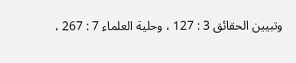وتبيين الحقائق 3 : 127 ، وحلية العلماء 7 : 267 ،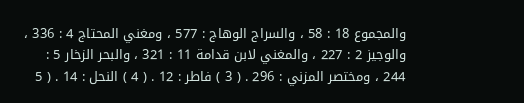والمجموع 18 : 58 ، والسراج الوهاج : 577 ، ومغني المحتاج 4 : 336 ، والوجيز 2 : 227 ، والمغني لابن قدامة 11 : 321 ، والبحر الزخار 5 : 244 ، ومختصر المزني : 296 . ( 3 ) فاطر : 12 . ( 4 ) النحل : 14 . ( 5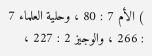) الأم 7 : 80 ، وحلية العلماء 7 : 266 ، والوجيز 2 : 227 ،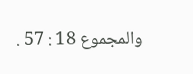والمجموع 18 : 57 .